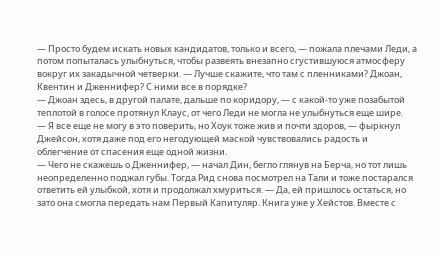— Просто будем искать новых кандидатов, только и всего, — пожала плечами Леди, а потом попыталась улыбнуться, чтобы развеять внезапно сгустившуюся атмосферу вокруг их закадычной четверки. — Лучше скажите, что там с пленниками? Джоан, Квентин и Дженнифер? С ними все в порядке?
— Джоан здесь, в другой палате, дальше по коридору, — с какой-то уже позабытой теплотой в голосе протянул Клаус, от чего Леди не могла не улыбнуться еще шире.
— Я все еще не могу в это поверить, но Хоук тоже жив и почти здоров, — фыркнул Джейсон, хотя даже под его негодующей маской чувствовались радость и облегчение от спасения еще одной жизни.
— Чего не скажешь о Дженнифер, — начал Дин, бегло глянув на Берча, но тот лишь неопределенно поджал губы. Тогда Рид снова посмотрел на Тали и тоже постарался ответить ей улыбкой, хотя и продолжал хмуриться. — Да, ей пришлось остаться, но зато она смогла передать нам Первый Капитуляр. Книга уже у Хейстов. Вместе с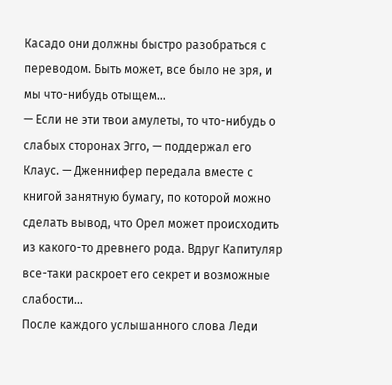Касадо они должны быстро разобраться с переводом. Быть может, все было не зря, и мы что-нибудь отыщем…
— Если не эти твои амулеты, то что-нибудь о слабых сторонах Эгго, — поддержал его Клаус. — Дженнифер передала вместе с книгой занятную бумагу, по которой можно сделать вывод, что Орел может происходить из какого-то древнего рода. Вдруг Капитуляр все-таки раскроет его секрет и возможные слабости…
После каждого услышанного слова Леди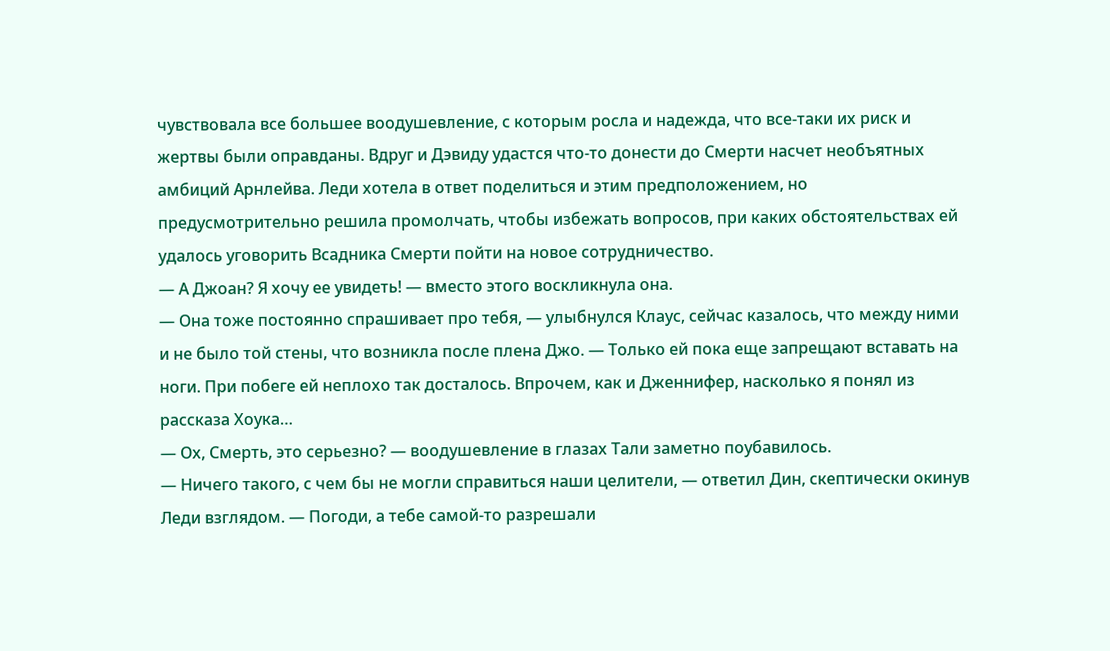чувствовала все большее воодушевление, с которым росла и надежда, что все-таки их риск и жертвы были оправданы. Вдруг и Дэвиду удастся что-то донести до Смерти насчет необъятных амбиций Арнлейва. Леди хотела в ответ поделиться и этим предположением, но предусмотрительно решила промолчать, чтобы избежать вопросов, при каких обстоятельствах ей удалось уговорить Всадника Смерти пойти на новое сотрудничество.
— А Джоан? Я хочу ее увидеть! — вместо этого воскликнула она.
— Она тоже постоянно спрашивает про тебя, — улыбнулся Клаус, сейчас казалось, что между ними и не было той стены, что возникла после плена Джо. — Только ей пока еще запрещают вставать на ноги. При побеге ей неплохо так досталось. Впрочем, как и Дженнифер, насколько я понял из рассказа Хоука…
— Ох, Смерть, это серьезно? — воодушевление в глазах Тали заметно поубавилось.
— Ничего такого, с чем бы не могли справиться наши целители, — ответил Дин, скептически окинув Леди взглядом. — Погоди, а тебе самой-то разрешали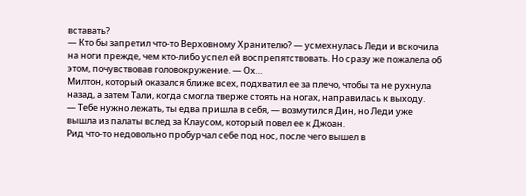вставать?
— Кто бы запретил что-то Верховному Хранителю? — усмехнулась Леди и вскочила на ноги прежде, чем кто-либо успел ей воспрепятствовать. Но сразу же пожалела об этом, почувствовав головокружение. — Ох…
Милтон, который оказался ближе всех, подхватил ее за плечо, чтобы та не рухнула назад, а затем Тали, когда смогла тверже стоять на ногах, направилась к выходу.
— Тебе нужно лежать, ты едва пришла в себя, — возмутился Дин, но Леди уже вышла из палаты вслед за Клаусом, который повел ее к Джоан.
Рид что-то недовольно пробурчал себе под нос, после чего вышел в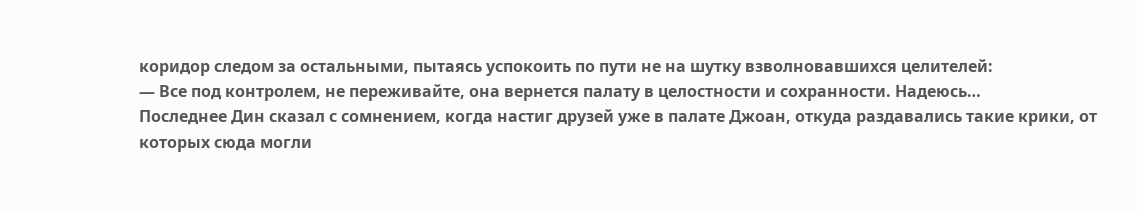коридор следом за остальными, пытаясь успокоить по пути не на шутку взволновавшихся целителей:
— Все под контролем, не переживайте, она вернется палату в целостности и сохранности. Надеюсь…
Последнее Дин сказал с сомнением, когда настиг друзей уже в палате Джоан, откуда раздавались такие крики, от которых сюда могли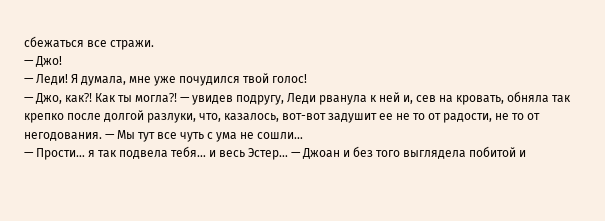сбежаться все стражи.
— Джо!
— Леди! Я думала, мне уже почудился твой голос!
— Джо, как⁈ Как ты могла⁈ — увидев подругу, Леди рванула к ней и, сев на кровать, обняла так крепко после долгой разлуки, что, казалось, вот-вот задушит ее не то от радости, не то от негодования. — Мы тут все чуть с ума не сошли…
— Прости… я так подвела тебя… и весь Эстер… — Джоан и без того выглядела побитой и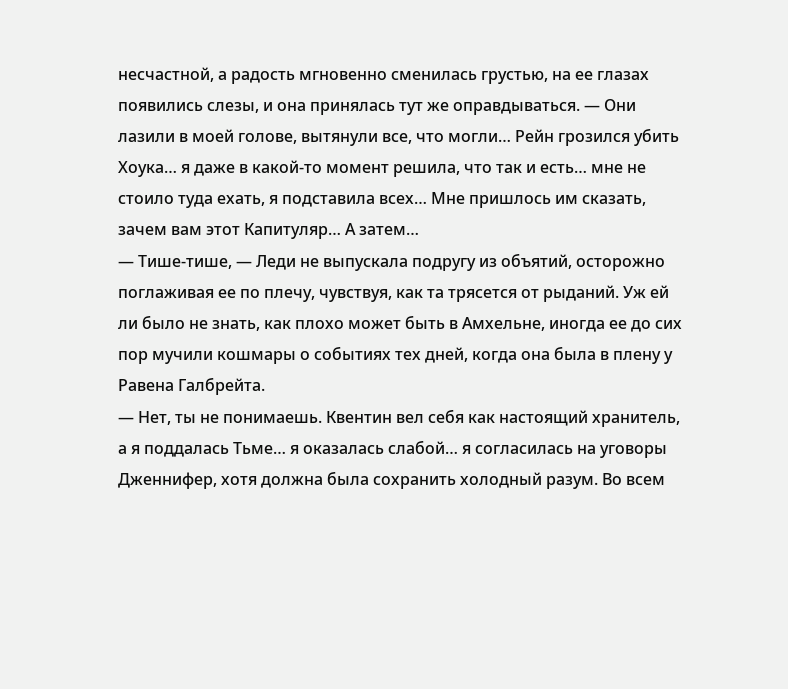несчастной, а радость мгновенно сменилась грустью, на ее глазах появились слезы, и она принялась тут же оправдываться. — Они лазили в моей голове, вытянули все, что могли… Рейн грозился убить Хоука… я даже в какой-то момент решила, что так и есть… мне не стоило туда ехать, я подставила всех… Мне пришлось им сказать, зачем вам этот Капитуляр… А затем…
— Тише-тише, — Леди не выпускала подругу из объятий, осторожно поглаживая ее по плечу, чувствуя, как та трясется от рыданий. Уж ей ли было не знать, как плохо может быть в Амхельне, иногда ее до сих пор мучили кошмары о событиях тех дней, когда она была в плену у Равена Галбрейта.
— Нет, ты не понимаешь. Квентин вел себя как настоящий хранитель, а я поддалась Тьме… я оказалась слабой… я согласилась на уговоры Дженнифер, хотя должна была сохранить холодный разум. Во всем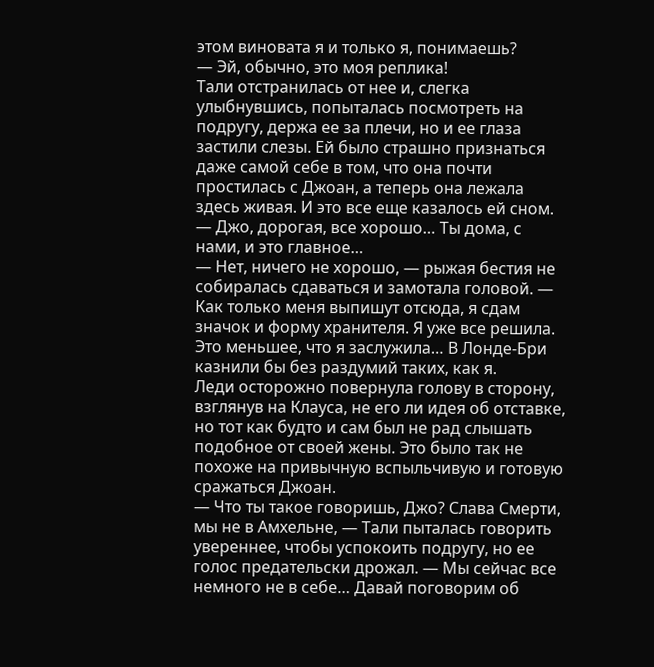этом виновата я и только я, понимаешь?
— Эй, обычно, это моя реплика!
Тали отстранилась от нее и, слегка улыбнувшись, попыталась посмотреть на подругу, держа ее за плечи, но и ее глаза застили слезы. Ей было страшно признаться даже самой себе в том, что она почти простилась с Джоан, а теперь она лежала здесь живая. И это все еще казалось ей сном.
— Джо, дорогая, все хорошо… Ты дома, с нами, и это главное…
— Нет, ничего не хорошо, — рыжая бестия не собиралась сдаваться и замотала головой. — Как только меня выпишут отсюда, я сдам значок и форму хранителя. Я уже все решила. Это меньшее, что я заслужила… В Лонде-Бри казнили бы без раздумий таких, как я.
Леди осторожно повернула голову в сторону, взглянув на Клауса, не его ли идея об отставке, но тот как будто и сам был не рад слышать подобное от своей жены. Это было так не похоже на привычную вспыльчивую и готовую сражаться Джоан.
— Что ты такое говоришь, Джо? Слава Смерти, мы не в Амхельне, — Тали пыталась говорить увереннее, чтобы успокоить подругу, но ее голос предательски дрожал. — Мы сейчас все немного не в себе… Давай поговорим об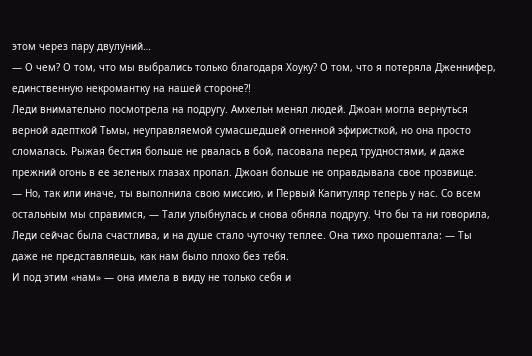этом через пару двулуний…
— О чем? О том, что мы выбрались только благодаря Хоуку? О том, что я потеряла Дженнифер, единственную некромантку на нашей стороне⁈
Леди внимательно посмотрела на подругу. Амхельн менял людей. Джоан могла вернуться верной адепткой Тьмы, неуправляемой сумасшедшей огненной эфиристкой, но она просто сломалась. Рыжая бестия больше не рвалась в бой, пасовала перед трудностями, и даже прежний огонь в ее зеленых глазах пропал. Джоан больше не оправдывала свое прозвище.
— Но, так или иначе, ты выполнила свою миссию, и Первый Капитуляр теперь у нас. Со всем остальным мы справимся, — Тали улыбнулась и снова обняла подругу. Что бы та ни говорила, Леди сейчас была счастлива, и на душе стало чуточку теплее. Она тихо прошептала: — Ты даже не представляешь, как нам было плохо без тебя.
И под этим «нам» — она имела в виду не только себя и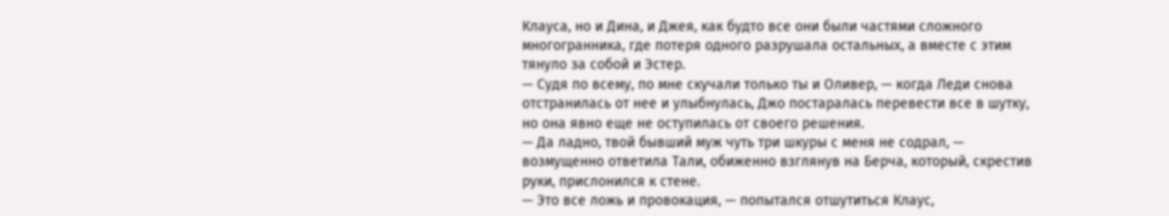Клауса, но и Дина, и Джея, как будто все они были частями сложного многогранника, где потеря одного разрушала остальных, а вместе с этим тянуло за собой и Эстер.
— Судя по всему, по мне скучали только ты и Оливер, — когда Леди снова отстранилась от нее и улыбнулась, Джо постаралась перевести все в шутку, но она явно еще не оступилась от своего решения.
— Да ладно, твой бывший муж чуть три шкуры с меня не содрал, — возмущенно ответила Тали, обиженно взглянув на Берча, который, скрестив руки, прислонился к стене.
— Это все ложь и провокация, — попытался отшутиться Клаус,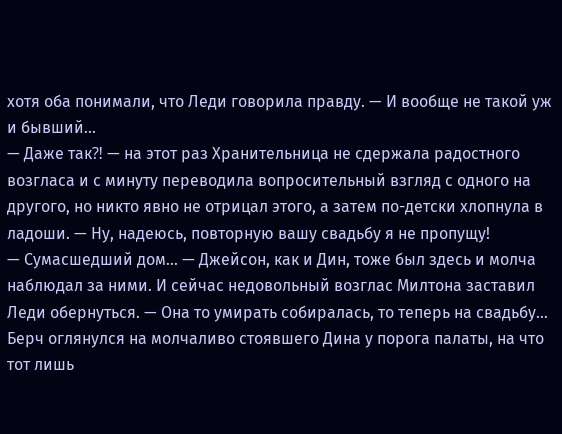хотя оба понимали, что Леди говорила правду. — И вообще не такой уж и бывший…
— Даже так⁈ — на этот раз Хранительница не сдержала радостного возгласа и с минуту переводила вопросительный взгляд с одного на другого, но никто явно не отрицал этого, а затем по-детски хлопнула в ладоши. — Ну, надеюсь, повторную вашу свадьбу я не пропущу!
— Сумасшедший дом… — Джейсон, как и Дин, тоже был здесь и молча наблюдал за ними. И сейчас недовольный возглас Милтона заставил Леди обернуться. — Она то умирать собиралась, то теперь на свадьбу…
Берч оглянулся на молчаливо стоявшего Дина у порога палаты, на что тот лишь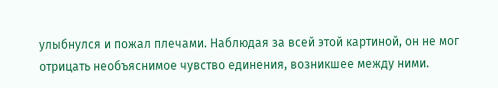улыбнулся и пожал плечами. Наблюдая за всей этой картиной, он не мог отрицать необъяснимое чувство единения, возникшее между ними.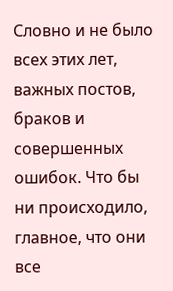Словно и не было всех этих лет, важных постов, браков и совершенных ошибок. Что бы ни происходило, главное, что они все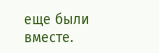еще были вместе.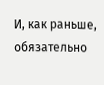И, как раньше, обязательно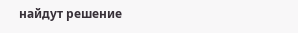найдут решение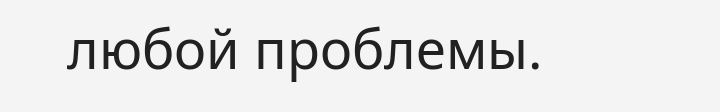любой проблемы.